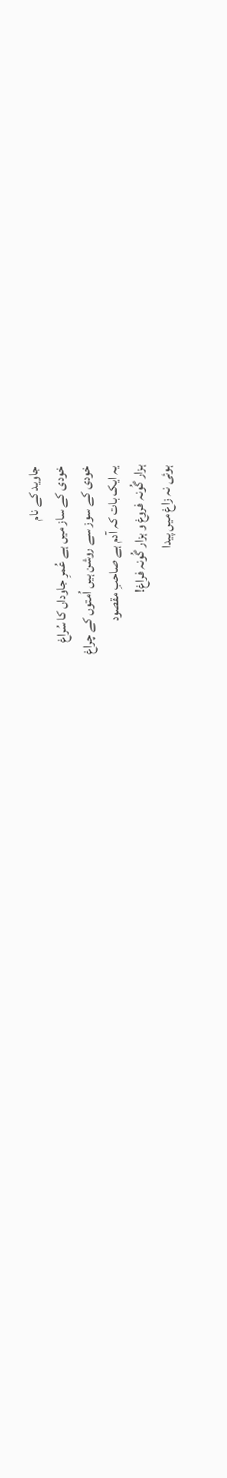جاوید کے نام
خودی کے ساز میں ہے عُمرِ جاوداں کا سُراغ
خودی کے سوز سے روشن ہیں اُمتوں کے چراغ
یہ ایک بات کہ آدم ہے صاحبِ مقصود
ہزار گُونہ فروغ و ہزار گُونہ فراغ!
ہوئی نہ زاغ میں پیدا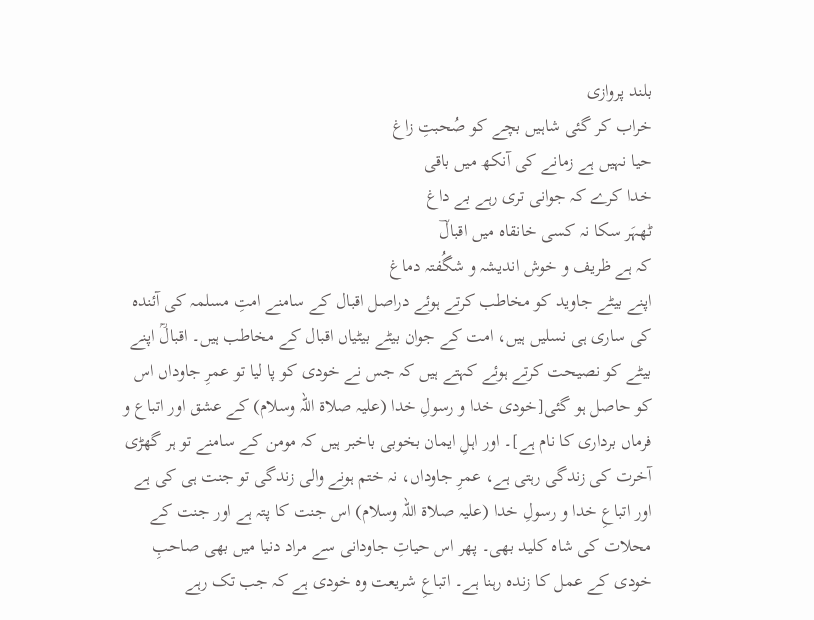بلند پروازی
خراب کر گئی شاہیں بچے کو صُحبتِ زاغ
حیا نہیں ہے زمانے کی آنکھ میں باقی
خدا کرے کہ جوانی تری رہے بے داغ
ٹھہَر سکا نہ کسی خانقاہ میں اقبالؔ
کہ ہے ظریف و خوش اندیشہ و شگُفتہ دماغ
اپنے بیٹے جاوید کو مخاطب کرتے ہوئے دراصل اقبال کے سامنے امتِ مسلمہ کی آئندہ کی ساری ہی نسلیں ہیں، امت کے جوان بیٹے بیٹیاں اقبال کے مخاطب ہیں۔ اقبالؒ اپنے بیٹے کو نصیحت کرتے ہوئے کہتے ہیں کہ جس نے خودی کو پا لیا تو عمرِ جاوداں اس کو حاصل ہو گئی[خودی خدا و رسولِ خدا (علیہ صلاۃ اللہ وسلام) کے عشق اور اتباع و فرماں برداری کا نام ہے]۔ اور اہلِ ایمان بخوبی باخبر ہیں کہ مومن کے سامنے تو ہر گھڑی آخرت کی زندگی رہتی ہے، عمرِ جاوداں، نہ ختم ہونے والی زندگی تو جنت ہی کی ہے اور اتباعِ خدا و رسولِ خدا (علیہ صلاۃ اللہ وسلام) اس جنت کا پتہ ہے اور جنت کے محلات کی شاہ کلید بھی۔ پھر اس حیاتِ جاودانی سے مراد دنیا میں بھی صاحبِ خودی کے عمل کا زندہ رہنا ہے۔ اتباعِ شریعت وہ خودی ہے کہ جب تک رہے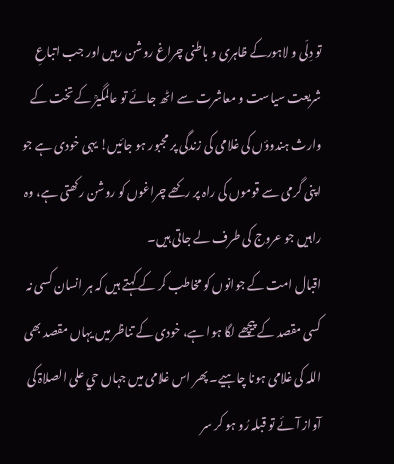تو دِلّی و لاہورکے ظاہری و باطنی چراغ روشن رہیں اور جب اتباعِ شریعت سیاست و معاشرت سے اٹھ جائے تو عالمگیرؒ کے تخت کے وارث ہندوؤں کی غلامی کی زندگی پر مجبور ہو جائیں! یہی خودی ہے جو اپنی گرمی سے قوموں کی راہ پر رکھے چراغوں کو روشن رکھتی ہے، وہ راہیں جو عروج کی طرف لے جاتی ہیں۔
اقبال امت کے جوانوں کو مخاطب کر کے کہتے ہیں کہ ہر انسان کسی نہ کسی مقصد کے پیچھے لگا ہوا ہے، خودی کے تناظر میں یہاں مقصد بھی اللہ کی غلامی ہونا چاہیے۔ پھر اس غلامی میں جہاں حي علی الصلاۃ کی آواز آئے تو قبلہ رُو ہو کر سر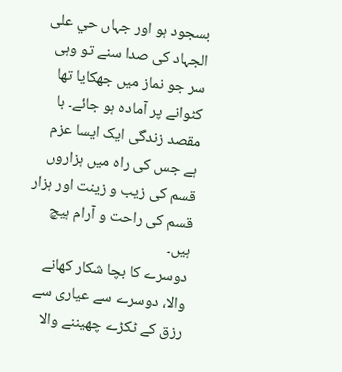بسجود ہو اور جہاں حي علی الجہاد کی صدا سنے تو وہی سر جو نماز میں جھکایا تھا کٹوانے پر آمادہ ہو جائے۔ با مقصد زندگی ایک ایسا عزم ہے جس کی راہ میں ہزاروں قسم کی زیب و زینت اور ہزار قسم کی راحت و آرام ہیچ ہیں۔
دوسرے کا بچا شکار کھانے والا، دوسرے سے عیاری سے رزق کے ٹکڑے چھیننے والا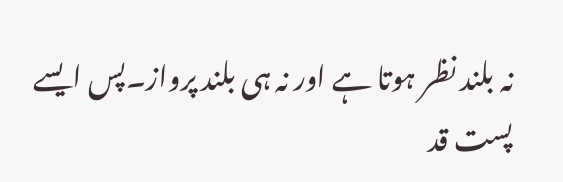نہ بلند نظر ہوتا ہے اور نہ ہی بلند پرواز۔پس ایسے پست قد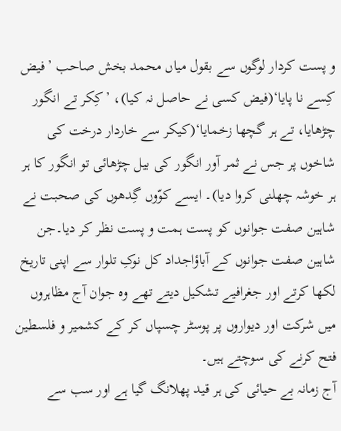و پست کردار لوگوں سے بقول میاں محمد بخش صاحب ’فیض کِسے نا پایا‘(فیض کسی نے حاصل نہ کیا)، ’کِکر تے انگور چڑھایا، تے ہر گچھا زخمایا‘(کیکر سے خاردار درخت کی شاخوں پر جس نے ثمر آور انگور کی بیل چڑھائی تو انگور کا ہر ہر خوشہ چھلنی کروا دیا)۔ ایسے کوّوں گِدھوں کی صحبت نے شاہین صفت جوانوں کو پست ہمت و پست نظر کر دیا۔جن شاہین صفت جوانوں کے آباؤاجداد کل نوکِ تلوار سے اپنی تاریخ لکھا کرتے اور جغرافیے تشکیل دیتے تھے وہ جوان آج مظاہروں میں شرکت اور دیواروں پر پوسٹر چسپاں کر کے کشمیر و فلسطین فتح کرنے کی سوچتے ہیں۔
آج زمانہ بے حیائی کی ہر قید پھلانگ گیا ہے اور سب سے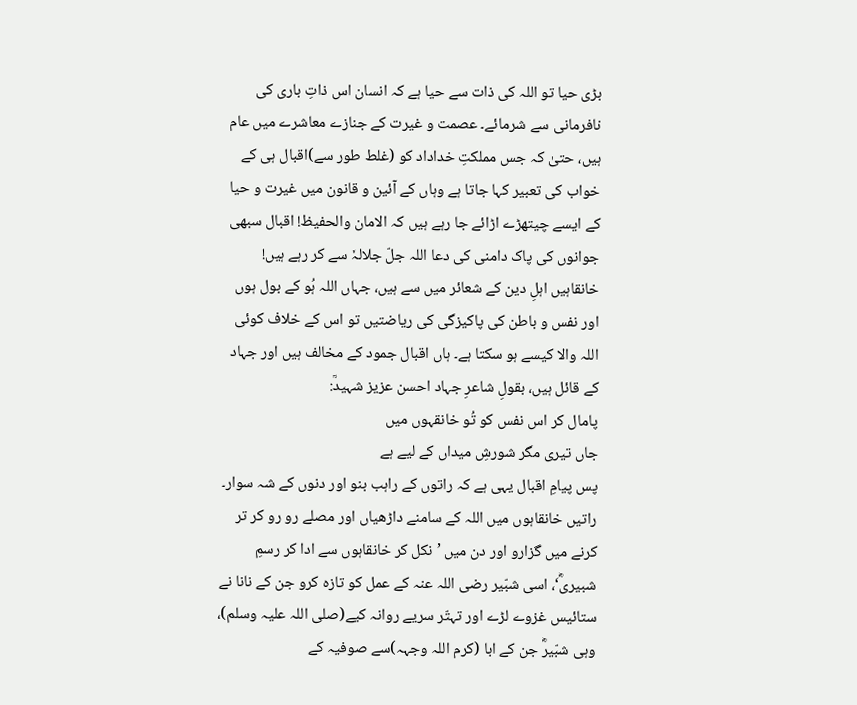بڑی حیا تو اللہ کی ذات سے حیا ہے کہ انسان اس ذاتِ باری کی نافرمانی سے شرمائے۔ عصمت و غیرت کے جنازے معاشرے میں عام ہیں، حتیٰ کہ جس مملکتِ خداداد کو (غلط طور سے)اقبال ہی کے خواب کی تعبیر کہا جاتا ہے وہاں کے آئین و قانون میں غیرت و حیا کے ایسے چیتھڑے اڑائے جا رہے ہیں کہ الامان والحفیظ! اقبال سبھی جوانوں کی پاک دامنی کی دعا اللہ جلّ جلالہٗ سے کر رہے ہیں!
خانقاہیں اہلِ دین کے شعائر میں سے ہیں، جہاں اللہ ہُو کے بول ہوں اور نفس و باطن کی پاکیزگی کی ریاضتیں تو اس کے خلاف کوئی اللہ والا کیسے ہو سکتا ہے۔ ہاں اقبال جمود کے مخالف ہیں اور جہاد کے قائل ہیں، بقولِ شاعرِ جہاد احسن عزیز شہیدؒ:
پامال کر اس نفس کو تُو خانقہوں میں
جاں تیری مگر شورشِ میداں کے لیے ہے
پس پیامِ اقبال یہی ہے کہ راتوں کے راہب بنو اور دنوں کے شہ سوار۔ راتیں خانقاہوں میں اللہ کے سامنے داڑھیاں اور مصلے رو رو کر تر کرنے میں گزارو اور دن میں ’نکل کر خانقاہوں سے ادا کر رسمِ شبیریؓ‘، اسی شبّیر رضی اللہ عنہ کے عمل کو تازہ کرو جن کے نانا نے ستائیس غزوے لڑے اور تہتّر سریے روانہ کیے(صلی اللہ علیہ وسلم)، وہی شبّیرؓ جن کے ابا (کرم اللہ وجہہ)سے صوفیہ کے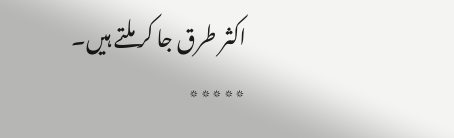اکثر طرق جا کر ملتے ہیں۔
٭٭٭٭٭